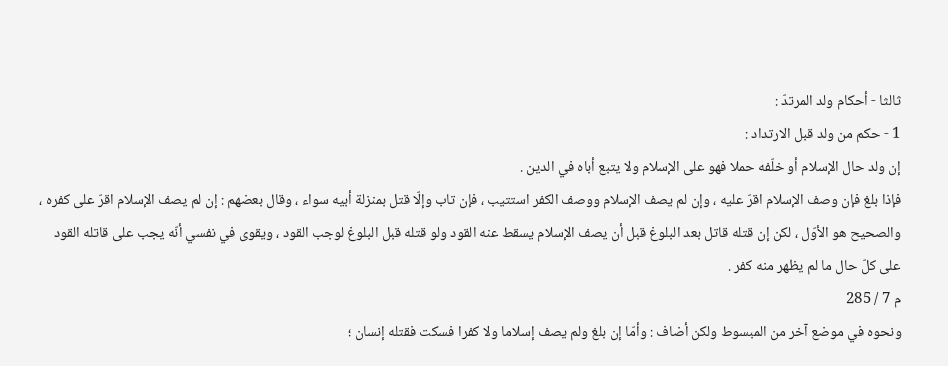ثالثا - أحكام ولد المرتدّ :
1 - حكم من ولد قبل الارتداد :
إن ولد حال الإسلام أو خلّفه حملا فهو على الإسلام ولا يتبع أباه في الدين .
فإذا بلغ فإن وصف الإسلام اقرّ عليه ، وإن لم يصف الإسلام ووصف الكفر استتيب ، فإن تاب وإلّا قتل بمنزلة أبيه سواء ، وقال بعضهم : إن لم يصف الإسلام اقرّ على كفره ، والصحيح هو الأوّل ، لكن إن قتله قاتل بعد البلوغ قبل أن يصف الإسلام يسقط عنه القود ولو قتله قبل البلوغ لوجب القود ، ويقوى في نفسي أنّه يجب على قاتله القود على كلّ حال ما لم يظهر منه كفر .
م 7 / 285
ونحوه في موضع آخر من المبسوط ولكن أضاف : وأمّا إن بلغ ولم يصف إسلاما ولا كفرا فسكت فقتله إنسان ؛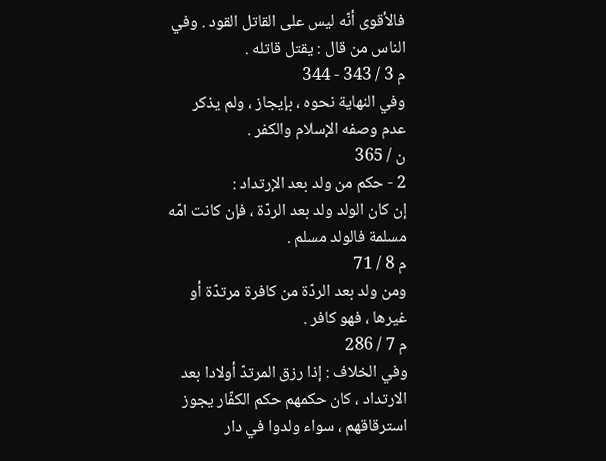فالأقوى أنّه ليس على القاتل القود . وفي الناس من قال : يقتل قاتله .
م 3 / 343 - 344
وفي النهاية نحوه ، بإيجاز ، ولم يذكر عدم وصفه الإسلام والكفر .
ن / 365
2 - حكم من ولد بعد الإرتداد :
إن كان الولد ولد بعد الردّة ، فإن كانت امّه مسلمة فالولد مسلم .
م 8 / 71
ومن ولد بعد الردّة من كافرة مرتدّة أو غيرها ، فهو كافر .
م 7 / 286
وفي الخلاف : إذا رزق المرتدّ أولادا بعد الارتداد ، كان حكمهم حكم الكفّار يجوز استرقاقهم ، سواء ولدوا في دار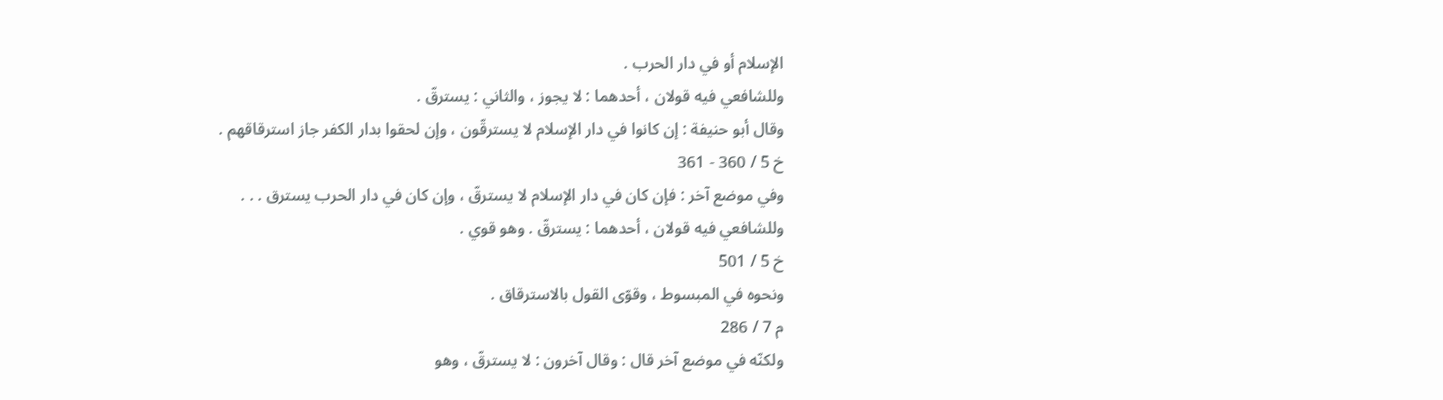الإسلام أو في دار الحرب .
وللشافعي فيه قولان ، أحدهما : لا يجوز ، والثاني : يسترقّ .
وقال أبو حنيفة : إن كانوا في دار الإسلام لا يسترقّون ، وإن لحقوا بدار الكفر جاز استرقاقهم .
خ 5 / 360 - 361
وفي موضع آخر : فإن كان في دار الإسلام لا يسترقّ ، وإن كان في دار الحرب يسترق . . .
وللشافعي فيه قولان ، أحدهما : يسترقّ . وهو قوي .
خ 5 / 501
ونحوه في المبسوط ، وقوّى القول بالاسترقاق .
م 7 / 286
ولكنّه في موضع آخر قال : وقال آخرون : لا يسترقّ ، وهو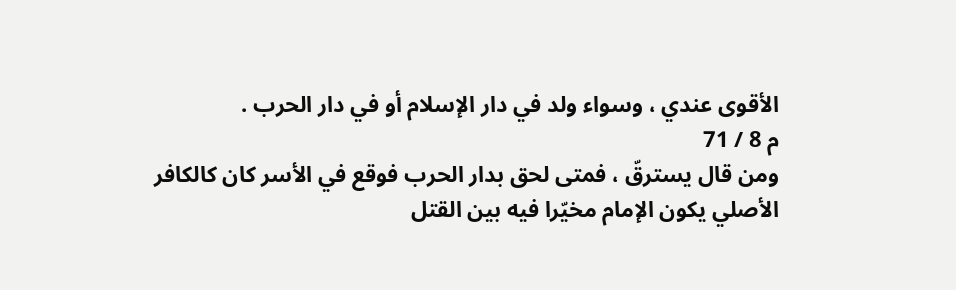الأقوى عندي ، وسواء ولد في دار الإسلام أو في دار الحرب .
م 8 / 71
ومن قال يسترقّ ، فمتى لحق بدار الحرب فوقع في الأسر كان كالكافر الأصلي يكون الإمام مخيّرا فيه بين القتل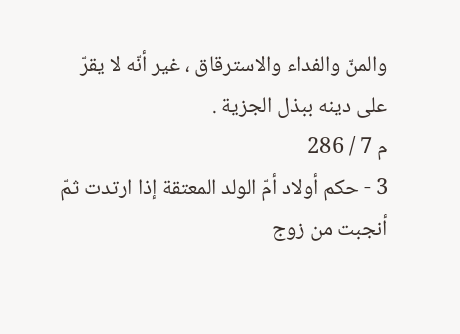والمنّ والفداء والاسترقاق ، غير أنّه لا يقرّ على دينه ببذل الجزية .
م 7 / 286
3 - حكم أولاد أمّ الولد المعتقة إذا ارتدت ثمّ أنجبت من زوج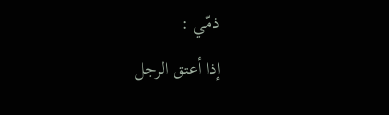ذمّي :
إذا أعتق الرجل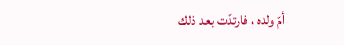أمّ ولده ، فارتدّت بعد ذلك